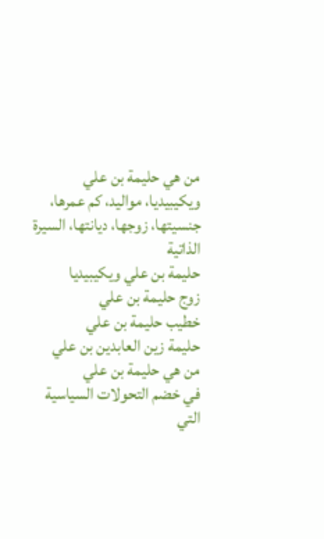من هي حليمة بن علي ويكيبيديا، مواليد، كم عمرها، جنسيتها، زوجها، ديانتها، السيرة الذاتية
حليمة بن علي ويكيبيديا
زوج حليمة بن علي
خطيب حليمة بن علي
حليمة زين العابدين بن علي
من هي حليمة بن علي
في خضم التحولات السياسية التي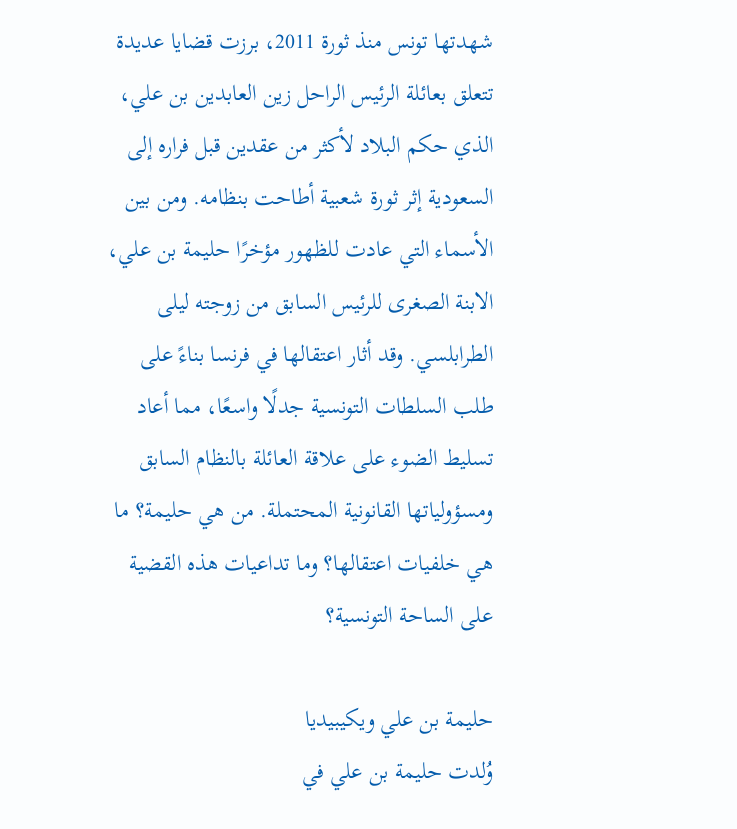شهدتها تونس منذ ثورة 2011، برزت قضايا عديدة تتعلق بعائلة الرئيس الراحل زين العابدين بن علي، الذي حكم البلاد لأكثر من عقدين قبل فراره إلى السعودية إثر ثورة شعبية أطاحت بنظامه. ومن بين الأسماء التي عادت للظهور مؤخرًا حليمة بن علي، الابنة الصغرى للرئيس السابق من زوجته ليلى الطرابلسي. وقد أثار اعتقالها في فرنسا بناءً على طلب السلطات التونسية جدلًا واسعًا، مما أعاد تسليط الضوء على علاقة العائلة بالنظام السابق ومسؤولياتها القانونية المحتملة. من هي حليمة؟ ما هي خلفيات اعتقالها؟ وما تداعيات هذه القضية على الساحة التونسية؟

حليمة بن علي ويكيبيديا
وُلدت حليمة بن علي في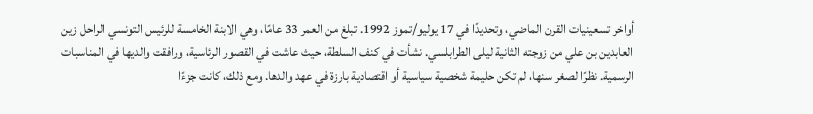أواخر تسعينيات القرن الماضي، وتحديدًا في 17 يوليو/تموز 1992. تبلغ من العمر 33 عامًا، وهي الابنة الخامسة للرئيس التونسي الراحل زين العابدين بن علي من زوجته الثانية ليلى الطرابلسي. نشأت في كنف السلطة، حيث عاشت في القصور الرئاسية، ورافقت والديها في المناسبات الرسمية. نظرًا لصغر سنها، لم تكن حليمة شخصية سياسية أو اقتصادية بارزة في عهد والدها. ومع ذلك، كانت جزءًا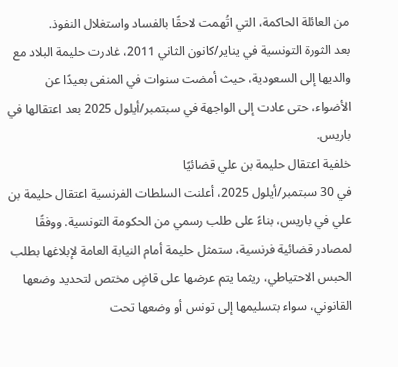من العائلة الحاكمة، التي اتُهمت لاحقًا بالفساد واستغلال النفوذ.
بعد الثورة التونسية في يناير/كانون الثاني 2011، غادرت حليمة البلاد مع والديها إلى السعودية، حيث أمضت سنوات في المنفى بعيدًا عن الأضواء، حتى عادت إلى الواجهة في سبتمبر/أيلول 2025 بعد اعتقالها في باريس.
خلفية اعتقال حليمة بن علي قضائيًا
في 30 سبتمبر/أيلول 2025، أعلنت السلطات الفرنسية اعتقال حليمة بن علي في باريس، بناءً على طلب رسمي من الحكومة التونسية. ووفقًا لمصادر قضائية فرنسية، ستمثل حليمة أمام النيابة العامة لإبلاغها بطلب الحبس الاحتياطي، ريثما يتم عرضها على قاضٍ مختص لتحديد وضعها القانوني، سواء بتسليمها إلى تونس أو وضعها تحت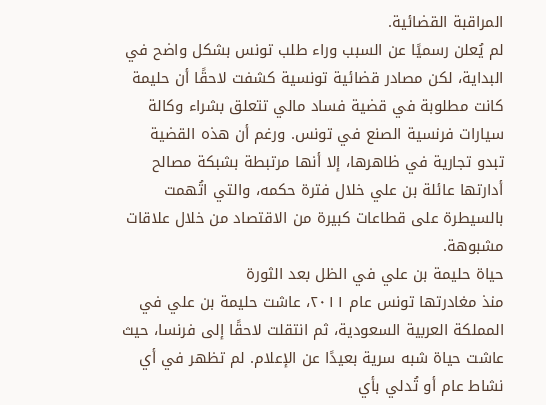المراقبة القضائية.
لم يُعلن رسميًا عن السبب وراء طلب تونس بشكل واضح في البداية، لكن مصادر قضائية تونسية كشفت لاحقًا أن حليمة كانت مطلوبة في قضية فساد مالي تتعلق بشراء وكالة سيارات فرنسية الصنع في تونس. ورغم أن هذه القضية تبدو تجارية في ظاهرها، إلا أنها مرتبطة بشبكة مصالح أدارتها عائلة بن علي خلال فترة حكمه، والتي اتُهمت بالسيطرة على قطاعات كبيرة من الاقتصاد من خلال علاقات مشبوهة.
حياة حليمة بن علي في الظل بعد الثورة
منذ مغادرتها تونس عام ٢٠١١، عاشت حليمة بن علي في المملكة العربية السعودية، ثم انتقلت لاحقًا إلى فرنسا، حيث عاشت حياة شبه سرية بعيدًا عن الإعلام. لم تظهر في أي نشاط عام أو تُدلي بأي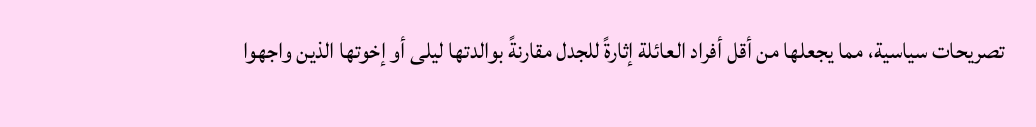تصريحات سياسية، مما يجعلها من أقل أفراد العائلة إثارةً للجدل مقارنةً بوالدتها ليلى أو إخوتها الذين واجهوا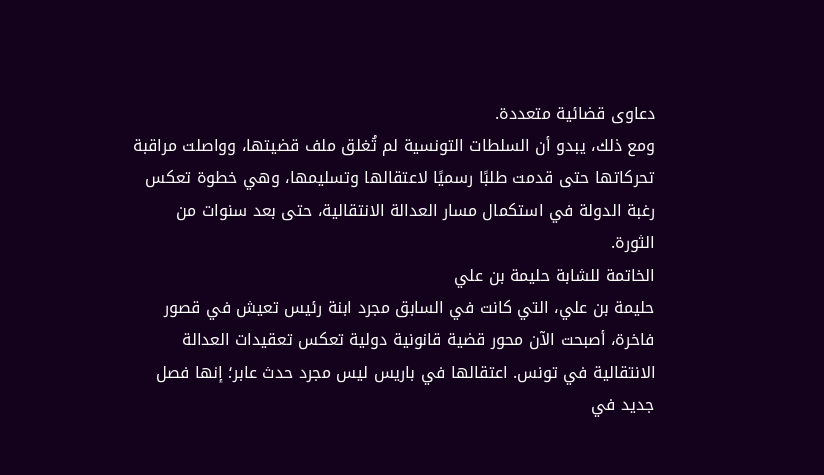دعاوى قضائية متعددة.
ومع ذلك، يبدو أن السلطات التونسية لم تُغلق ملف قضيتها، وواصلت مراقبة تحركاتها حتى قدمت طلبًا رسميًا لاعتقالها وتسليمها، وهي خطوة تعكس رغبة الدولة في استكمال مسار العدالة الانتقالية، حتى بعد سنوات من الثورة.
الخاتمة للشابة حليمة بن علي
حليمة بن علي، التي كانت في السابق مجرد ابنة رئيس تعيش في قصور فاخرة، أصبحت الآن محور قضية قانونية دولية تعكس تعقيدات العدالة الانتقالية في تونس. اعتقالها في باريس ليس مجرد حدث عابر؛ إنها فصل جديد في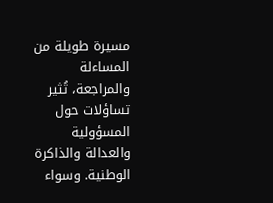مسيرة طويلة من المساءلة والمراجعة، تُثير تساؤلات حول المسؤولية والعدالة والذاكرة الوطنية. وسواء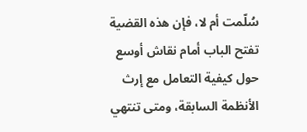سُلّمت أم لا، فإن هذه القضية تفتح الباب أمام نقاش أوسع حول كيفية التعامل مع إرث الأنظمة السابقة، ومتى تنتهي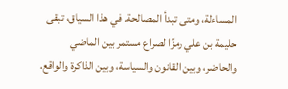المساءلة، ومتى تبدأ المصالحة. في هذا السياق، تبقى حليمة بن علي رمزًا لصراع مستمر بين الماضي والحاضر، وبين القانون والسياسة، وبين الذاكرة والواقع.